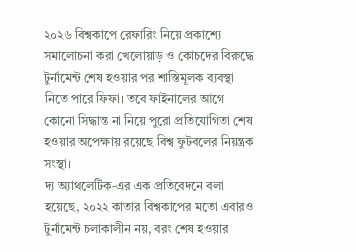২০২৬ বিশ্বকাপে রেফারিং নিয়ে প্রকাশ্যে সমালোচনা করা খেলোয়াড় ও কোচদের বিরুদ্ধে টুর্নামেন্ট শেষ হওয়ার পর শাস্তিমূলক ব্যবস্থা নিতে পারে ফিফা। তবে ফাইনালের আগে কোনো সিদ্ধান্ত না নিয়ে পুরো প্রতিযোগিতা শেষ হওয়ার অপেক্ষায় রয়েছে বিশ্ব ফুটবলের নিয়ন্ত্রক সংস্থা।
দ্য অ্যাথলেটিক-এর এক প্রতিবেদনে বলা হয়েছে, ২০২২ কাতার বিশ্বকাপের মতো এবারও টুর্নামেন্ট চলাকালীন নয়, বরং শেষ হওয়ার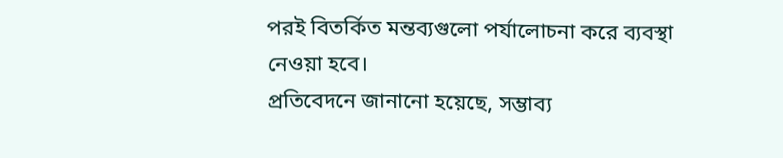পরই বিতর্কিত মন্তব্যগুলো পর্যালোচনা করে ব্যবস্থা নেওয়া হবে।
প্রতিবেদনে জানানো হয়েছে, সম্ভাব্য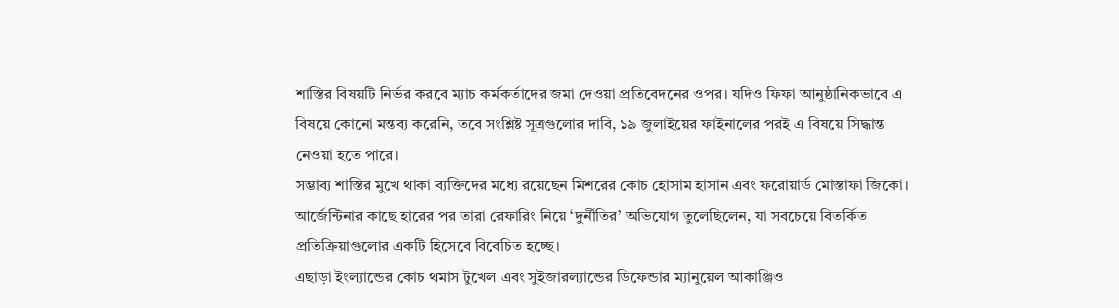শাস্তির বিষয়টি নির্ভর করবে ম্যাচ কর্মকর্তাদের জমা দেওয়া প্রতিবেদনের ওপর। যদিও ফিফা আনুষ্ঠানিকভাবে এ বিষয়ে কোনো মন্তব্য করেনি, তবে সংশ্লিষ্ট সূত্রগুলোর দাবি, ১৯ জুলাইয়ের ফাইনালের পরই এ বিষয়ে সিদ্ধান্ত নেওয়া হতে পারে।
সম্ভাব্য শাস্তির মুখে থাকা ব্যক্তিদের মধ্যে রয়েছেন মিশরের কোচ হোসাম হাসান এবং ফরোয়ার্ড মোস্তাফা জিকো। আর্জেন্টিনার কাছে হারের পর তারা রেফারিং নিয়ে ‘দুর্নীতির’ অভিযোগ তুলেছিলেন, যা সবচেয়ে বিতর্কিত প্রতিক্রিয়াগুলোর একটি হিসেবে বিবেচিত হচ্ছে।
এছাড়া ইংল্যান্ডের কোচ থমাস টুখেল এবং সুইজারল্যান্ডের ডিফেন্ডার ম্যানুয়েল আকাঞ্জিও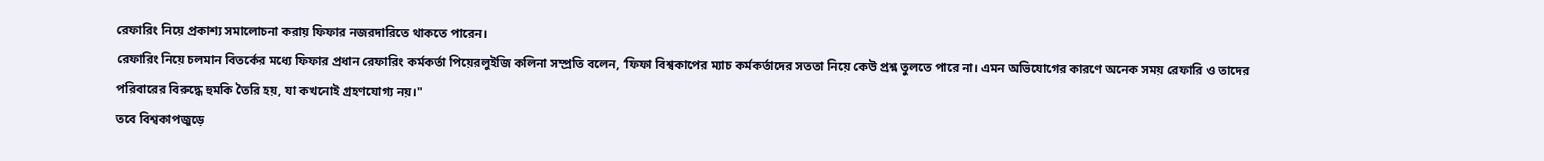রেফারিং নিয়ে প্রকাশ্য সমালোচনা করায় ফিফার নজরদারিতে থাকতে পারেন।
রেফারিং নিয়ে চলমান বিতর্কের মধ্যে ফিফার প্রধান রেফারিং কর্মকর্তা পিয়েরলুইজি কলিনা সম্প্রতি বলেন, ‘ফিফা বিশ্বকাপের ম্যাচ কর্মকর্তাদের সততা নিয়ে কেউ প্রশ্ন তুলতে পারে না। এমন অভিযোগের কারণে অনেক সময় রেফারি ও তাদের পরিবারের বিরুদ্ধে হুমকি তৈরি হয়, যা কখনোই গ্রহণযোগ্য নয়।"
তবে বিশ্বকাপজুড়ে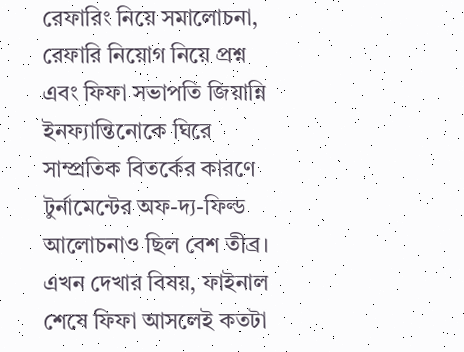রেফারিং নিয়ে সমালোচনা, রেফারি নিয়োগ নিয়ে প্রশ্ন এবং ফিফা সভাপতি জিয়ান্নি ইনফ্যান্তিনোকে ঘিরে সাম্প্রতিক বিতর্কের কারণে টুর্নামেন্টের অফ-দ্য-ফিল্ড আলোচনাও ছিল বেশ তীব্র। এখন দেখার বিষয়, ফাইনাল শেষে ফিফা আসলেই কতটা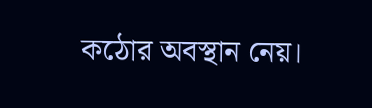কঠোর অবস্থান নেয়।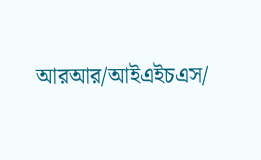আরআর/আইএইচএস/